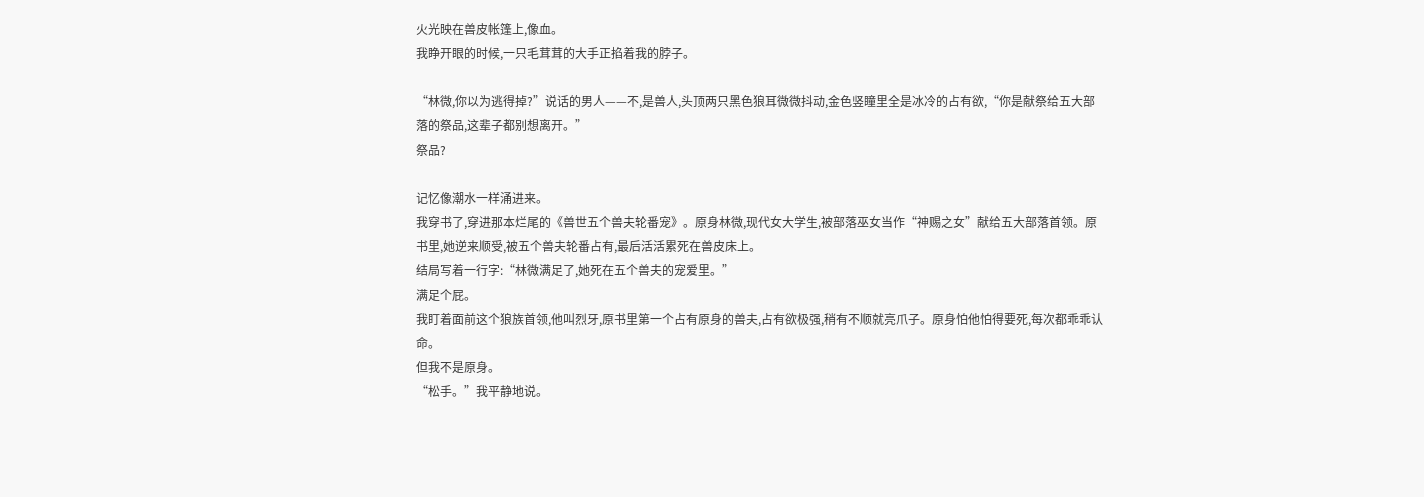火光映在兽皮帐篷上,像血。
我睁开眼的时候,一只毛茸茸的大手正掐着我的脖子。

“林微,你以为逃得掉?”说话的男人——不,是兽人,头顶两只黑色狼耳微微抖动,金色竖瞳里全是冰冷的占有欲,“你是献祭给五大部落的祭品,这辈子都别想离开。”
祭品?

记忆像潮水一样涌进来。
我穿书了,穿进那本烂尾的《兽世五个兽夫轮番宠》。原身林微,现代女大学生,被部落巫女当作“神赐之女”献给五大部落首领。原书里,她逆来顺受,被五个兽夫轮番占有,最后活活累死在兽皮床上。
结局写着一行字:“林微满足了,她死在五个兽夫的宠爱里。”
满足个屁。
我盯着面前这个狼族首领,他叫烈牙,原书里第一个占有原身的兽夫,占有欲极强,稍有不顺就亮爪子。原身怕他怕得要死,每次都乖乖认命。
但我不是原身。
“松手。”我平静地说。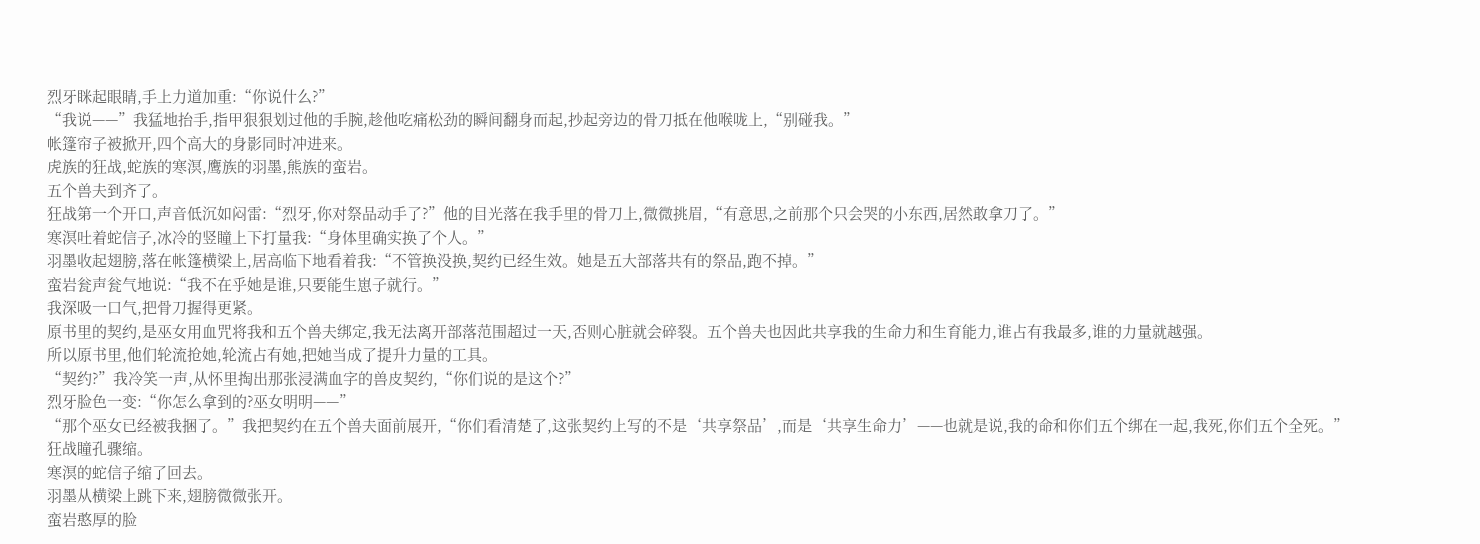烈牙眯起眼睛,手上力道加重:“你说什么?”
“我说——”我猛地抬手,指甲狠狠划过他的手腕,趁他吃痛松劲的瞬间翻身而起,抄起旁边的骨刀抵在他喉咙上,“别碰我。”
帐篷帘子被掀开,四个高大的身影同时冲进来。
虎族的狂战,蛇族的寒溟,鹰族的羽墨,熊族的蛮岩。
五个兽夫到齐了。
狂战第一个开口,声音低沉如闷雷:“烈牙,你对祭品动手了?”他的目光落在我手里的骨刀上,微微挑眉,“有意思,之前那个只会哭的小东西,居然敢拿刀了。”
寒溟吐着蛇信子,冰冷的竖瞳上下打量我:“身体里确实换了个人。”
羽墨收起翅膀,落在帐篷横梁上,居高临下地看着我:“不管换没换,契约已经生效。她是五大部落共有的祭品,跑不掉。”
蛮岩瓮声瓮气地说:“我不在乎她是谁,只要能生崽子就行。”
我深吸一口气,把骨刀握得更紧。
原书里的契约,是巫女用血咒将我和五个兽夫绑定,我无法离开部落范围超过一天,否则心脏就会碎裂。五个兽夫也因此共享我的生命力和生育能力,谁占有我最多,谁的力量就越强。
所以原书里,他们轮流抢她,轮流占有她,把她当成了提升力量的工具。
“契约?”我冷笑一声,从怀里掏出那张浸满血字的兽皮契约,“你们说的是这个?”
烈牙脸色一变:“你怎么拿到的?巫女明明——”
“那个巫女已经被我捆了。”我把契约在五个兽夫面前展开,“你们看清楚了,这张契约上写的不是‘共享祭品’,而是‘共享生命力’——也就是说,我的命和你们五个绑在一起,我死,你们五个全死。”
狂战瞳孔骤缩。
寒溟的蛇信子缩了回去。
羽墨从横梁上跳下来,翅膀微微张开。
蛮岩憨厚的脸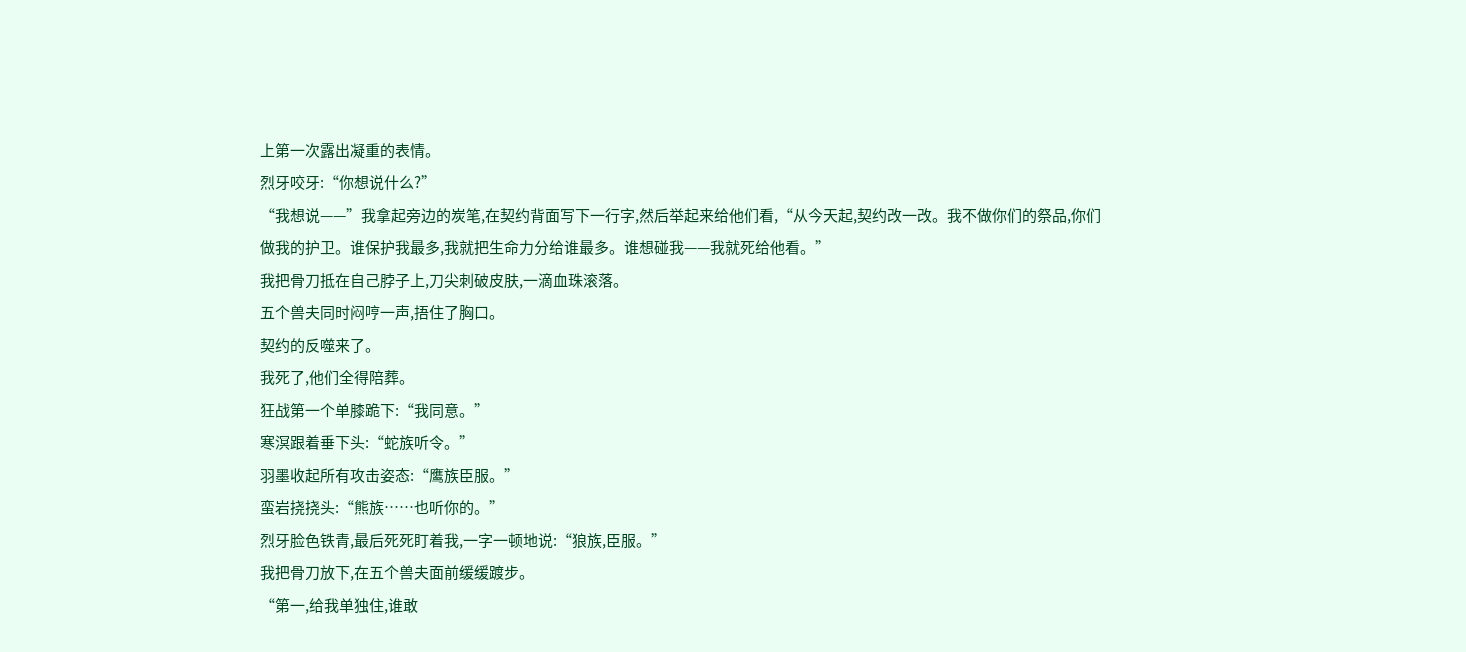上第一次露出凝重的表情。
烈牙咬牙:“你想说什么?”
“我想说——”我拿起旁边的炭笔,在契约背面写下一行字,然后举起来给他们看,“从今天起,契约改一改。我不做你们的祭品,你们做我的护卫。谁保护我最多,我就把生命力分给谁最多。谁想碰我——我就死给他看。”
我把骨刀抵在自己脖子上,刀尖刺破皮肤,一滴血珠滚落。
五个兽夫同时闷哼一声,捂住了胸口。
契约的反噬来了。
我死了,他们全得陪葬。
狂战第一个单膝跪下:“我同意。”
寒溟跟着垂下头:“蛇族听令。”
羽墨收起所有攻击姿态:“鹰族臣服。”
蛮岩挠挠头:“熊族……也听你的。”
烈牙脸色铁青,最后死死盯着我,一字一顿地说:“狼族,臣服。”
我把骨刀放下,在五个兽夫面前缓缓踱步。
“第一,给我单独住,谁敢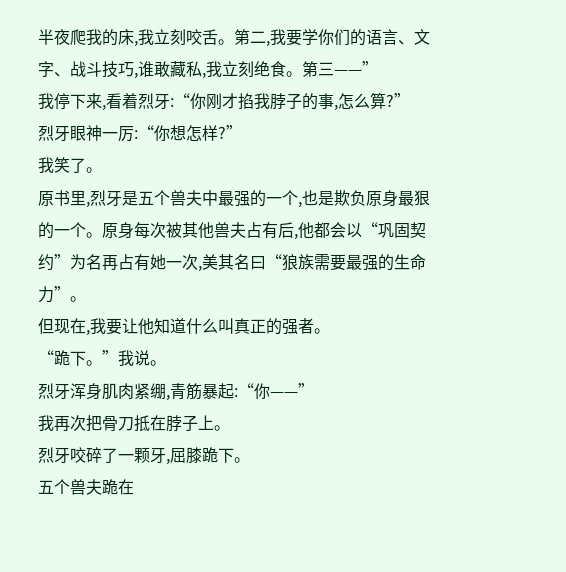半夜爬我的床,我立刻咬舌。第二,我要学你们的语言、文字、战斗技巧,谁敢藏私,我立刻绝食。第三——”
我停下来,看着烈牙:“你刚才掐我脖子的事,怎么算?”
烈牙眼神一厉:“你想怎样?”
我笑了。
原书里,烈牙是五个兽夫中最强的一个,也是欺负原身最狠的一个。原身每次被其他兽夫占有后,他都会以“巩固契约”为名再占有她一次,美其名曰“狼族需要最强的生命力”。
但现在,我要让他知道什么叫真正的强者。
“跪下。”我说。
烈牙浑身肌肉紧绷,青筋暴起:“你——”
我再次把骨刀抵在脖子上。
烈牙咬碎了一颗牙,屈膝跪下。
五个兽夫跪在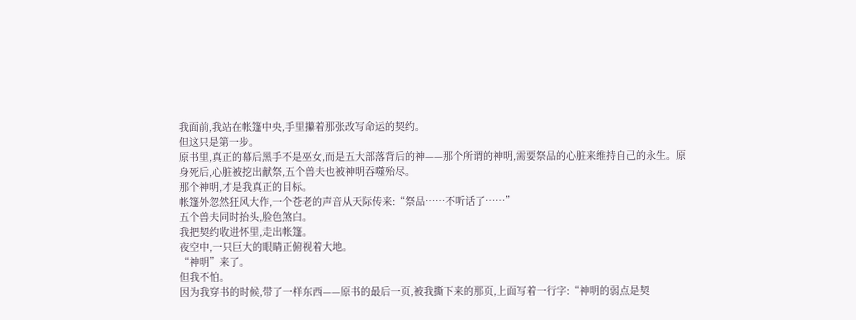我面前,我站在帐篷中央,手里攥着那张改写命运的契约。
但这只是第一步。
原书里,真正的幕后黑手不是巫女,而是五大部落背后的神——那个所谓的神明,需要祭品的心脏来维持自己的永生。原身死后,心脏被挖出献祭,五个兽夫也被神明吞噬殆尽。
那个神明,才是我真正的目标。
帐篷外忽然狂风大作,一个苍老的声音从天际传来:“祭品……不听话了……”
五个兽夫同时抬头,脸色煞白。
我把契约收进怀里,走出帐篷。
夜空中,一只巨大的眼睛正俯视着大地。
“神明”来了。
但我不怕。
因为我穿书的时候,带了一样东西——原书的最后一页,被我撕下来的那页,上面写着一行字:“神明的弱点是契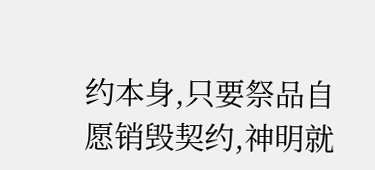约本身,只要祭品自愿销毁契约,神明就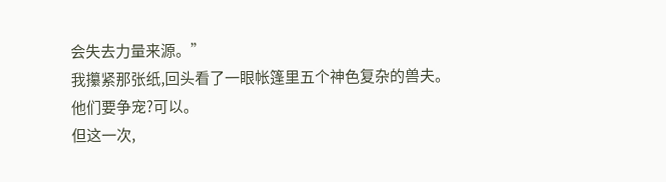会失去力量来源。”
我攥紧那张纸,回头看了一眼帐篷里五个神色复杂的兽夫。
他们要争宠?可以。
但这一次,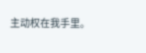主动权在我手里。